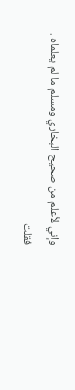وإني لأعلم من صحيح البخاري ومسلم ما لم يعلماه .
فقلت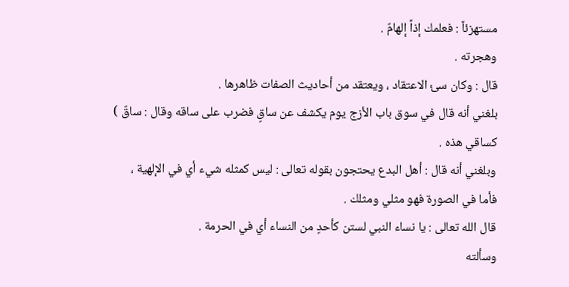مستهزئاً : فعلمك إذاً إلهامٌ .
وهجرته .
قال : وكان سئ الاعتقاد ، ويعتقد من أحاديث الصفات ظاهرها .
بلغني أنه قال في سوق باب الأزج يوم يكشف عن ساقٍ فضرب على ساقه وقال : ساقٌ )
كساقي هذه .
وبلغني أنه قال : أهل البدع يحتجون بقوله تعالى : ليس كمثله شيء أي في الإلهية ، فأما في الصورة فهو مثلي ومثلك .
قال الله تعالى : يا نساء النبي لستن كأحدٍ من النساء أي في الحرمة .
وسألته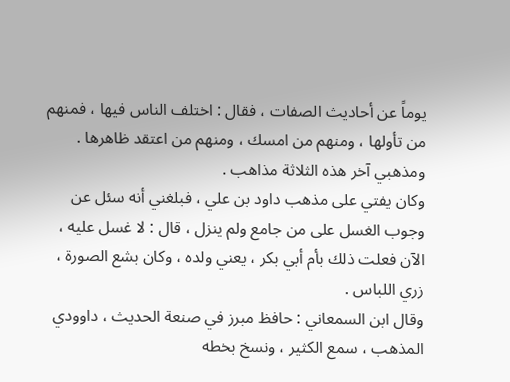يوماً عن أحاديث الصفات ، فقال : اختلف الناس فيها ، فمنهم من تأولها ، ومنهم من امسك ، ومنهم من اعتقد ظاهرها .
ومذهبي آخر هذه الثلاثة مذاهب .
وكان يفتي على مذهب داود بن علي ، فبلغني أنه سئل عن وجوب الغسل على من جامع ولم ينزل ، قال : لا غسل عليه ، الآن فعلت ذلك بأم أبي بكر ، يعني ولده ، وكان بشع الصورة ، زري اللباس .
وقال ابن السمعاني : حافظ مبرز في صنعة الحديث ، داوودي المذهب ، سمع الكثير ، ونسخ بخطه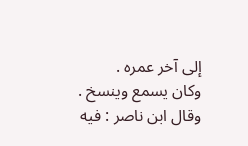إلى آخر عمره .
وكان يسمع وينسخ .
وقال ابن ناصر : فيه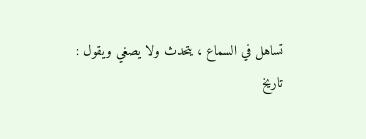تساهل في السماع ، يتحدث ولا يصغي ويقول :
تاريخ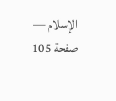الإسلام — صفحة 105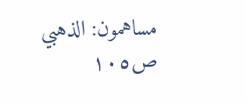مساهمون: الذهبي
ص١٠٥